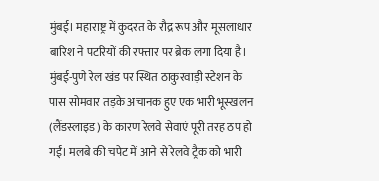मुंबई। महाराष्ट्र में कुदरत के रौद्र रूप और मूसलाधार बारिश ने पटरियों की रफ्तार पर ब्रेक लगा दिया है। मुंबई-पुणे रेल खंड पर स्थित ठाकुरवाड़ी स्टेशन के पास सोमवार तड़के अचानक हुए एक भारी भूस्खलन (लैंडस्लाइड) के कारण रेलवे सेवाएं पूरी तरह ठप हो गईं। मलबे की चपेट में आने से रेलवे ट्रैक को भारी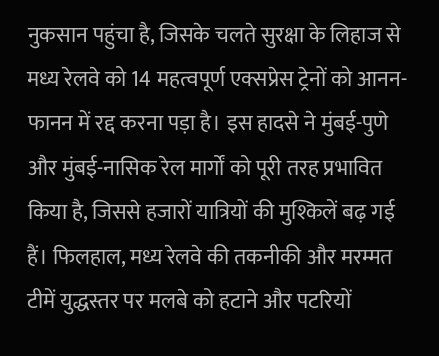नुकसान पहुंचा है, जिसके चलते सुरक्षा के लिहाज से मध्य रेलवे को 14 महत्वपूर्ण एक्सप्रेस ट्रेनों को आनन-फानन में रद्द करना पड़ा है। इस हादसे ने मुंबई-पुणे और मुंबई-नासिक रेल मार्गों को पूरी तरह प्रभावित किया है, जिससे हजारों यात्रियों की मुश्किलें बढ़ गई हैं। फिलहाल, मध्य रेलवे की तकनीकी और मरम्मत टीमें युद्धस्तर पर मलबे को हटाने और पटरियों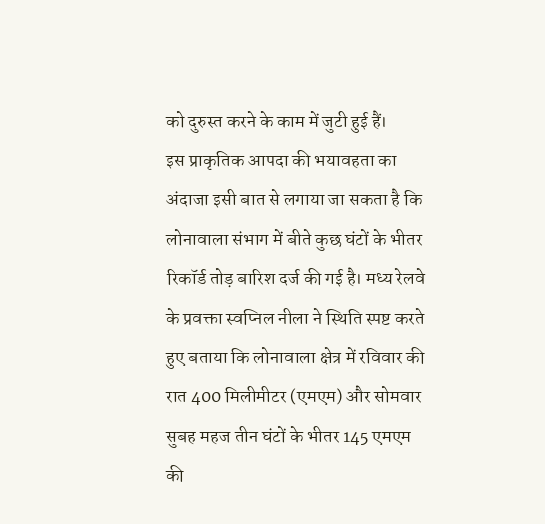को दुरुस्त करने के काम में जुटी हुई हैं।
इस प्राकृतिक आपदा की भयावहता का अंदाजा इसी बात से लगाया जा सकता है कि लोनावाला संभाग में बीते कुछ घंटों के भीतर रिकॉर्ड तोड़ बारिश दर्ज की गई है। मध्य रेलवे के प्रवक्ता स्वप्निल नीला ने स्थिति स्पष्ट करते हुए बताया कि लोनावाला क्षेत्र में रविवार की रात 400 मिलीमीटर (एमएम) और सोमवार सुबह महज तीन घंटों के भीतर 145 एमएम की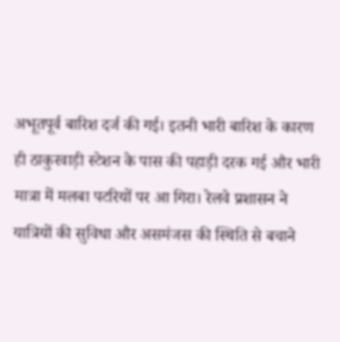अभूतपूर्व बारिश दर्ज की गई। इतनी भारी बारिश के कारण ही ठाकुरवाड़ी स्टेशन के पास की पहाड़ी दरक गई और भारी मात्रा में मलबा पटरियों पर आ गिरा। रेलवे प्रशासन ने यात्रियों की सुविधा और असमंजस की स्थिति से बचाने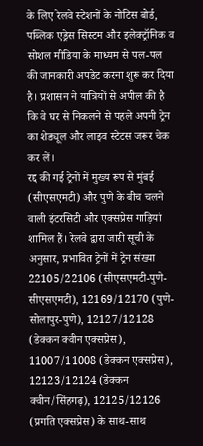के लिए रेलवे स्टेशनों के नोटिस बोर्ड, पब्लिक एड्रेस सिस्टम और इलेक्ट्रॉनिक व सोशल मीडिया के माध्यम से पल-पल की जानकारी अपडेट करना शुरू कर दिया है। प्रशासन ने यात्रियों से अपील की है कि वे घर से निकलने से पहले अपनी ट्रेन का शेड्यूल और लाइव स्टेटस जरूर चेक कर लें।
रद्द की गई ट्रेनों में मुख्य रूप से मुंबई (सीएसएमटी) और पुणे के बीच चलने वाली इंटरसिटी और एक्सप्रेस गाड़ियां शामिल हैं। रेलवे द्वारा जारी सूची के अनुसार, प्रभावित ट्रेनों में ट्रेन संख्या 22105/22106 (सीएसएमटी-पुणे-सीएसएमटी), 12169/12170 (पुणे-सोलापुर-पुणे), 12127/12128 (डेक्कन क्वीन एक्सप्रेस), 11007/11008 (डेक्कन एक्सप्रेस), 12123/12124 (डेक्कन क्वीन/सिंहगढ़), 12125/12126 (प्रगति एक्सप्रेस) के साथ-साथ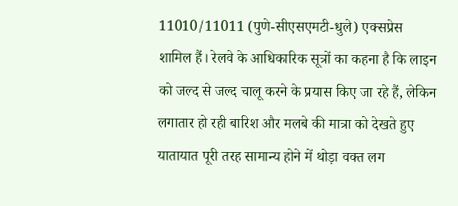11010/11011 (पुणे-सीएसएमटी-धुले) एक्सप्रेस शामिल हैं। रेलवे के आधिकारिक सूत्रों का कहना है कि लाइन को जल्द से जल्द चालू करने के प्रयास किए जा रहे हैं, लेकिन लगातार हो रही बारिश और मलबे की मात्रा को देखते हुए यातायात पूरी तरह सामान्य होने में थोड़ा वक्त लग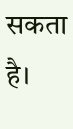सकता है।